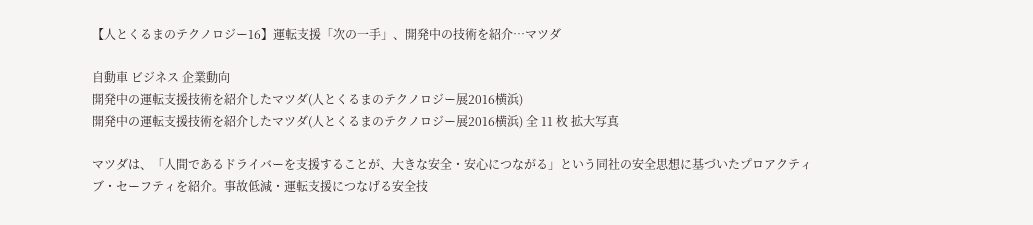【人とくるまのテクノロジー16】運転支援「次の一手」、開発中の技術を紹介…マツダ

自動車 ビジネス 企業動向
開発中の運転支援技術を紹介したマツダ(人とくるまのテクノロジー展2016横浜)
開発中の運転支援技術を紹介したマツダ(人とくるまのテクノロジー展2016横浜) 全 11 枚 拡大写真

マツダは、「人間であるドライバーを支援することが、大きな安全・安心につながる」という同社の安全思想に基づいたプロアクティブ・セーフティを紹介。事故低減・運転支援につなげる安全技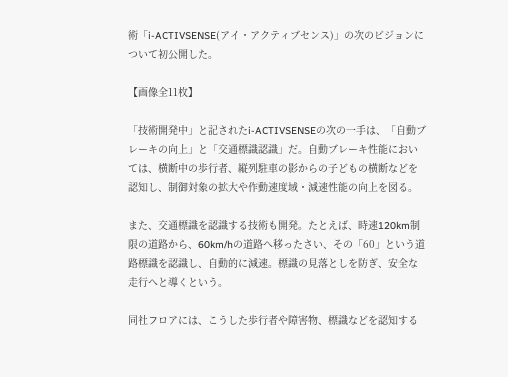術「i-ACTIVSENSE(アイ・アクティブセンス)」の次のビジョンについて初公開した。

【画像全11枚】

「技術開発中」と記されたi-ACTIVSENSEの次の一手は、「自動ブレーキの向上」と「交通標識認識」だ。自動ブレーキ性能においては、横断中の歩行者、縦列駐車の影からの子どもの横断などを認知し、制御対象の拡大や作動速度域・減速性能の向上を図る。

また、交通標識を認識する技術も開発。たとえば、時速120km制限の道路から、60km/hの道路へ移ったさい、その「60」という道路標識を認識し、自動的に減速。標識の見落としを防ぎ、安全な走行へと導くという。

同社フロアには、こうした歩行者や障害物、標識などを認知する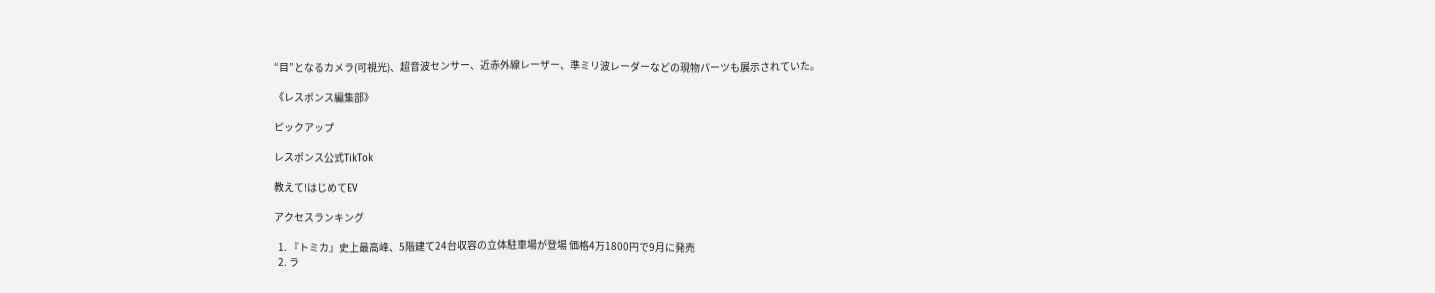“目”となるカメラ(可視光)、超音波センサー、近赤外線レーザー、準ミリ波レーダーなどの現物パーツも展示されていた。

《レスポンス編集部》

ピックアップ

レスポンス公式TikTok

教えて!はじめてEV

アクセスランキング

  1. 『トミカ』史上最高峰、5階建て24台収容の立体駐車場が登場 価格4万1800円で9月に発売
  2. ラ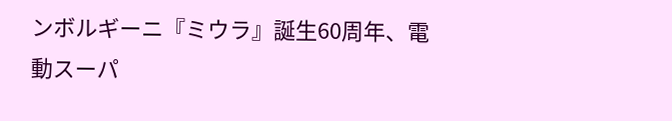ンボルギーニ『ミウラ』誕生60周年、電動スーパ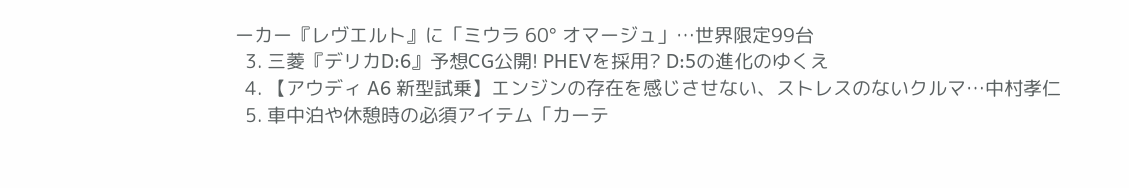ーカー『レヴエルト』に「ミウラ 60° オマージュ」…世界限定99台
  3. 三菱『デリカD:6』予想CG公開! PHEVを採用? D:5の進化のゆくえ
  4. 【アウディ A6 新型試乗】エンジンの存在を感じさせない、ストレスのないクルマ…中村孝仁
  5. 車中泊や休憩時の必須アイテム「カーテ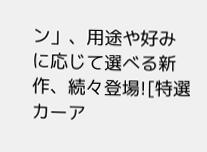ン」、用途や好みに応じて選べる新作、続々登場![特選カーア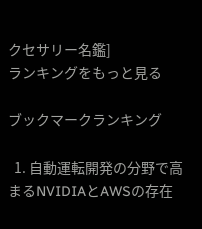クセサリー名鑑]
ランキングをもっと見る

ブックマークランキング

  1. 自動運転開発の分野で高まるNVIDIAとAWSの存在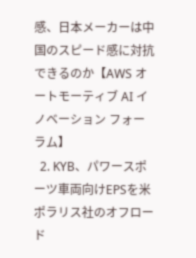感、日本メーカーは中国のスピード感に対抗できるのか【AWS オートモーティブ AI イノベーション フォーラム】
  2. KYB、パワースポーツ車両向けEPSを米ポラリス社のオフロード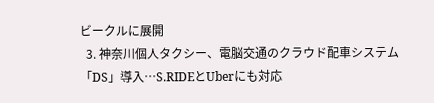ビークルに展開
  3. 神奈川個人タクシー、電脳交通のクラウド配車システム「DS」導入…S.RIDEとUberにも対応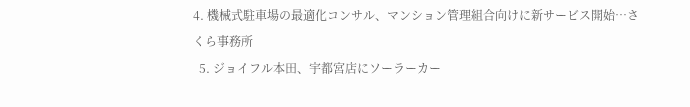4. 機械式駐車場の最適化コンサル、マンション管理組合向けに新サービス開始…さくら事務所
  5. ジョイフル本田、宇都宮店にソーラーカー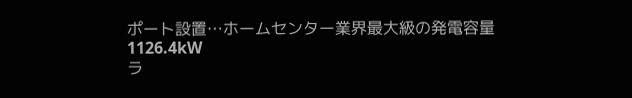ポート設置…ホームセンター業界最大級の発電容量1126.4kW
ラ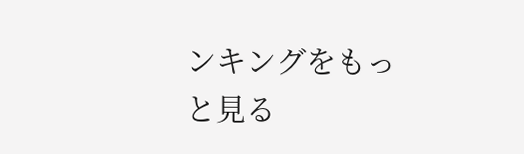ンキングをもっと見る